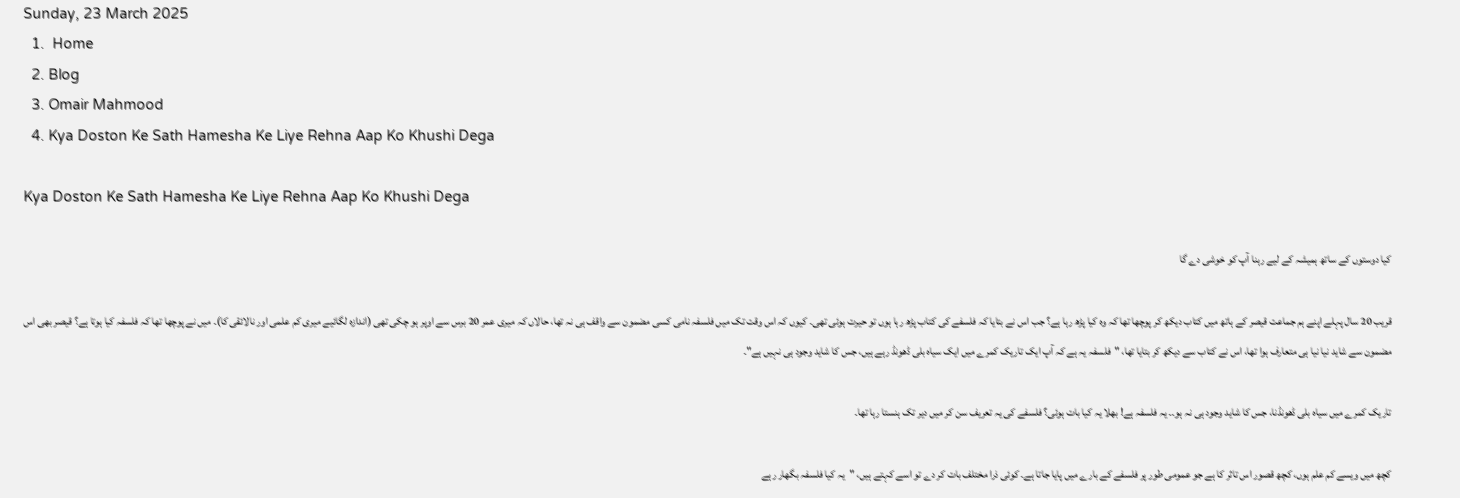Sunday, 23 March 2025
  1.  Home
  2. Blog
  3. Omair Mahmood
  4. Kya Doston Ke Sath Hamesha Ke Liye Rehna Aap Ko Khushi Dega

Kya Doston Ke Sath Hamesha Ke Liye Rehna Aap Ko Khushi Dega

کیا دوستوں کے ساتھ ہمیشہ کے لیے رہنا آپ کو خوشی دے گا

قریب 20 سال پہلے اپنے ہم جماعت قیصر کے ہاتھ میں کتاب دیکھ کر پوچھا تھا کہ وہ کیا پڑھ رہا ہے؟ جب اس نے بتایا کہ فلسفے کی کتاب پڑھ رہا ہوں تو حیرت ہوئی تھی۔ کیوں کہ اس وقت تک میں فلسفہ نامی کسی مضمون سے واقف ہی نہ تھا، حالاں کہ میری عمر 20 برس سے اوپر ہو چکی تھی (اندازہ لگائیے میری کم علمی اور نالائقی کا)۔ میں نے پوچھا تھا کہ فلسفہ کیا ہوتا ہے؟ قیصر بھی اس مضمون سے شاید نیا نیا ہی متعارف ہوا تھا، اس نے کتاب سے دیکھ کر بتایا تھا، "فلسفہ یہ ہے کہ آپ ایک تاریک کمرے میں ایک سیاہ بلی ڈھونڈ رہے ہیں، جس کا شاید وجود ہی نہیں ہے"۔

تاریک کمرے میں سیاہ بلی ڈھونڈنا، جس کا شاید وجود ہی نہ ہو۔۔ یہ فلسفہ ہے! بھلا یہ کیا بات ہوئی؟ فلسفے کی یہ تعریف سن کر میں دیر تک ہنستا رہا تھا۔

کچھ میں ویسے کم علم ہوں، کچھ قصور اس تاثر کا ہے جو عمومی طور پر فلسفے کے بارے میں پایا جاتا ہے۔ کوئی ذرا مختلف بات کر دے تو اسے کہتے ہیں، "یہ کیا فلسفہ بگھار رہے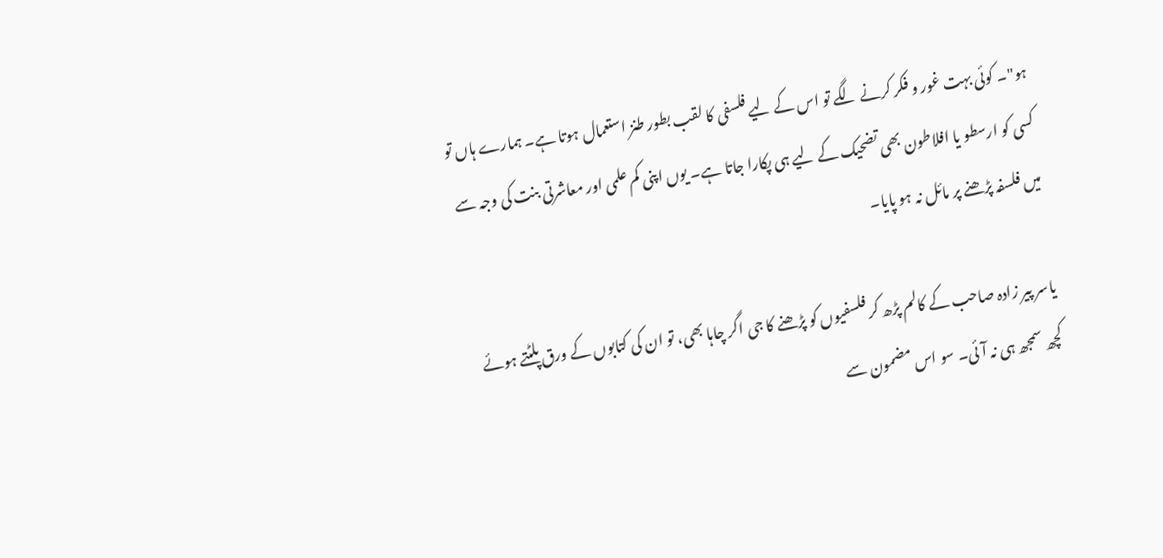ہو"۔ کوئی بہت غور و فکر کرنے لگے تو اس کے لیے فلسفی کا لقب بطور طنز استعمال ہوتا ہے۔ ہمارے ہاں تو کسی کو ارسطو یا افلاطون بھی تضحیک کے لیے ہی پکارا جاتا ہے۔ یوں اپنی کم علمی اور معاشرتی بنت کی وجہ سے میں فلسفہ پڑھنے پر مائل نہ ہو پایا۔

یاسر پیر زادہ صاحب کے کالم پڑھ کر فلسفیوں کو پڑھنے کا جی اگر چاہا بھی، تو ان کی کتابوں کے ورق پلٹتے ہوئے کچھ سمجھ ہی نہ آئی۔ سو اس مضمون سے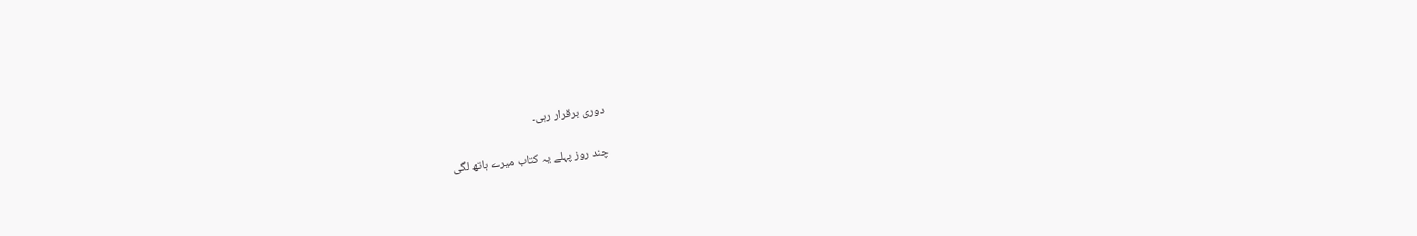دوری برقرار رہی۔

چند روز پہلے یہ کتاب میرے ہاتھ لگی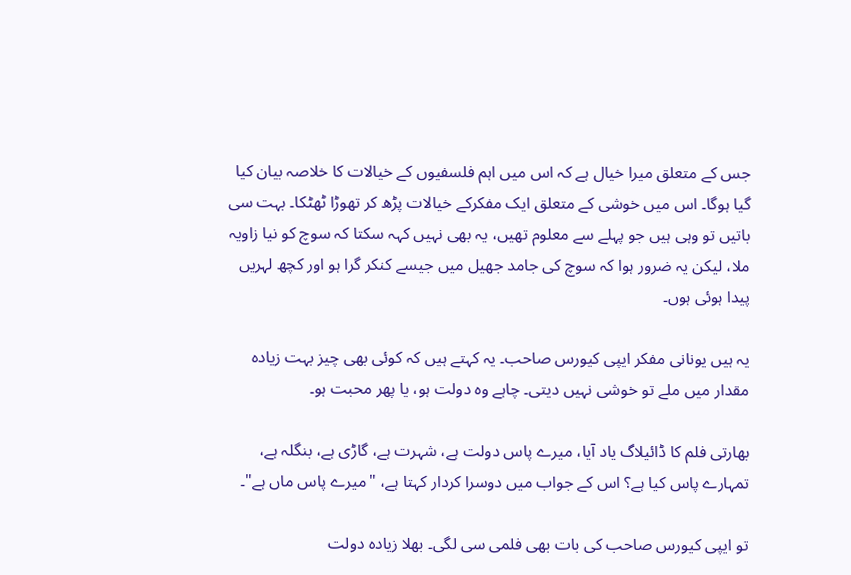جس کے متعلق میرا خیال ہے کہ اس میں اہم فلسفیوں کے خیالات کا خلاصہ بیان کیا گیا ہوگا۔ اس میں خوشی کے متعلق ایک مفکرکے خیالات پڑھ کر تھوڑا ٹھٹکا۔ بہت سی باتیں تو وہی ہیں جو پہلے سے معلوم تھیں، یہ بھی نہیں کہہ سکتا کہ سوچ کو نیا زاویہ ملا، لیکن یہ ضرور ہوا کہ سوچ کی جامد جھیل میں جیسے کنکر گرا ہو اور کچھ لہریں پیدا ہوئی ہوں۔

یہ ہیں یونانی مفکر ایپی کیورس صاحب۔ یہ کہتے ہیں کہ کوئی بھی چیز بہت زیادہ مقدار میں ملے تو خوشی نہیں دیتی۔ چاہے وہ دولت ہو، یا پھر محبت ہو۔

بھارتی فلم کا ڈائیلاگ یاد آیا، میرے پاس دولت ہے، شہرت ہے، گاڑی ہے، بنگلہ ہے، تمہارے پاس کیا ہے؟ اس کے جواب میں دوسرا کردار کہتا ہے، "میرے پاس ماں ہے"۔

تو ایپی کیورس صاحب کی بات بھی فلمی سی لگی۔ بھلا زیادہ دولت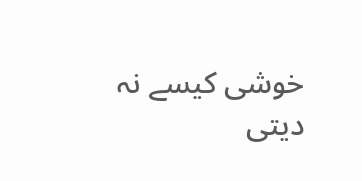خوشی کیسے نہ دیتی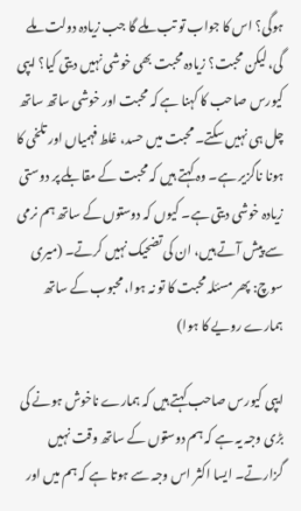ہوگی؟ اس کا جواب تو تب ملے گا جب زیادہ دولت ملے گی، لیکن محبت؟ زیادہ محبت بھی خوشی نہیں دیتی کیا؟ ایپی کیورس صاحب کا کہنا ہے کہ محبت اور خوشی ساتھ ساتھ چل ہی نہیں سکتے۔ محبت میں حسد، غلط فہمیاں اور تلخی کا ہونا ناگزیر ہے۔ وہ کہتے ہیں کہ محبت کے مقابلے پر دوستی زیادہ خوشی دیتی ہے۔ کیوں کہ دوستوں کے ساتھ ہم نرمی سے پیش آتے ہیں، ان کی تضحیک نہیں کرتے۔ (میری سوچ: پھر مسئلہ محبت کا تو نہ ہوا، محبوب کے ساتھ ہمارے رویے کا ہوا)

ایپی کیورس صاحب کہتے ہیں کہ ہمارے ناخوش ہونے کی بڑی وجہ یہ ہے کہ ہم دوستوں کے ساتھ وقت نہیں گزارتے۔ ایسا اکثر اس وجہ سے ہوتا ہے کہ ہم میں اور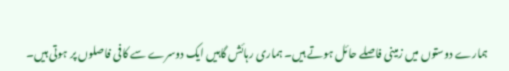ہمارے دوستوں میں زمینی فاصلے حائل ہوتے ہیں۔ ہماری رہائش گاہیں ایک دوسرے سے کافی فاصلوں پر ہوتی ہیں۔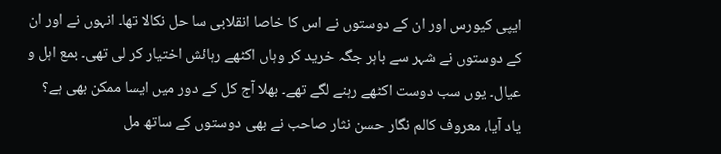ایپی کیورس اور ان کے دوستوں نے اس کا خاصا انقلابی سا حل نکالا تھا۔ انہوں نے اور ان کے دوستوں نے شہر سے باہر جگہ خرید کر وہاں اکٹھے رہائش اختیار کر لی تھی۔ بمع اہل و عیال۔ یوں سب دوست اکٹھے رہنے لگے تھے۔ بھلا آج کل کے دور میں ایسا ممکن بھی ہے؟ یاد آیا، معروف کالم نگار حسن نثار صاحب نے بھی دوستوں کے ساتھ مل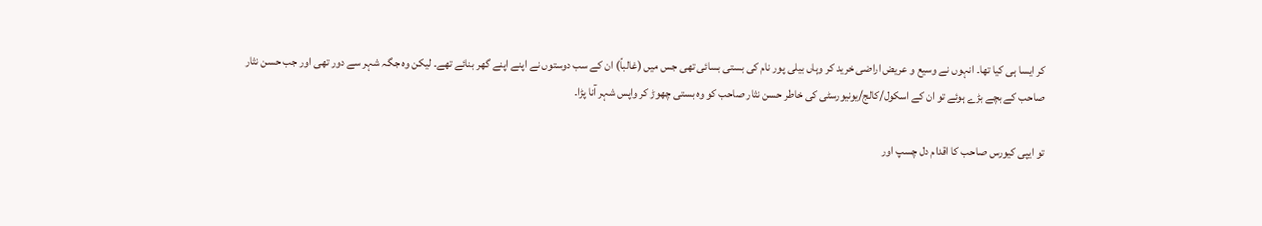کر ایسا ہی کیا تھا۔ انہوں نے وسیع و عریض اراضی خرید کر وہاں بیلی پور نام کی بستی بسائی تھی جس میں (غالباً) ان کے سب دوستوں نے اپنے اپنے گھر بنائے تھے۔ لیکن وہ جگہ شہر سے دور تھی اور جب حسن نثار صاحب کے بچے بڑے ہوئے تو ان کے اسکول/کالج/یونیورسٹی کی خاطر حسن نثار صاحب کو وہ بستی چھوڑ کر واپس شہر آنا پڑا۔

تو ایپی کیورس صاحب کا اقدام دل چسپ اور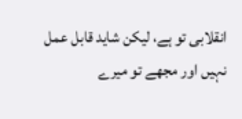انقلابی تو ہے، لیکن شاید قابل عمل نہیں اور مجھے تو میرے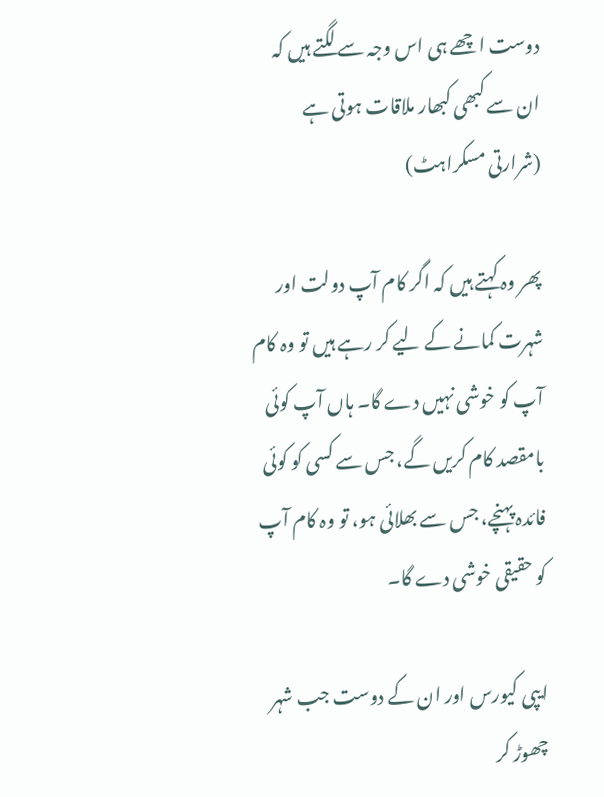دوست اچھے ہی اس وجہ سے لگتے ہیں کہ ان سے کبھی کبھار ملاقات ہوتی ہے (شرارتی مسکراہٹ)

پھر وہ کہتے ہیں کہ اگر کام آپ دولت اور شہرت کمانے کے لیے کر رہے ہیں تو وہ کام آپ کو خوشی نہیں دے گا۔ ہاں آپ کوئی بامقصد کام کریں گے، جس سے کسی کو کوئی فائدہ پہنچے، جس سے بھلائی ہو، تو وہ کام آپ کو حقیقی خوشی دے گا۔

ایپی کیورس اور ان کے دوست جب شہر چھوڑ کر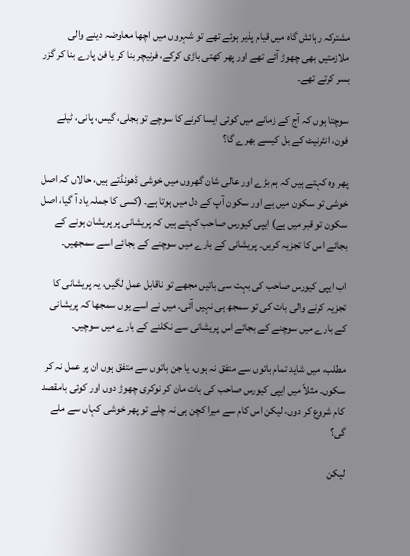مشترکہ رہائش گاہ میں قیام پذیر ہوئے تھے تو شہروں میں اچھا معاوضہ دینے والی ملازمتیں بھی چھوڑ آئے تھے اور پھر کھتی باڑی کرکے، فرنیچر بنا کر یا فن پارے بنا کر گزر بسر کرتے تھے۔

سوچتا ہوں کہ آج کے زمانے میں کوئی ایسا کرنے کا سوچے تو بجلی، گیس، پانی، ٹیلے فون، انٹرنیٹ کے بل کیسے بھرے گا؟

پھر وہ کہتے ہیں کہ ہم بڑے اور عالی شان گھروں میں خوشی ڈھونڈتے ہیں، حالاں کہ اصل خوشی تو سکون میں ہے اور سکون آپ کے دل میں ہوتا ہے۔ (کسی کا جملہ یاد آ گیا، اصل سکون تو قبر میں ہے) ایپی کیورس صاحب کہتے ہیں کہ پریشانی پر پریشان ہونے کے بجائے اس کا تجزیہ کریں۔ پریشانی کے بارے میں سوچنے کے بجائے اسے سمجھیں۔

اب ایپی کیورس صاحب کی بہت سی باتیں مجھے تو ناقابل عمل لگیں، یہ پریشانی کا تجزیہ کرنے والی بات کی تو سمجھ ہی نہیں آئی۔ میں نے اسے یوں سمجھا کہ پریشانی کے بارے میں سوچنے کے بجائے اس پریشانی سے نکلنے کے بارے میں سوچیں۔

مطلب، میں شاید تمام باتوں سے متفق نہ ہوں، یا جن باتوں سے متفق ہوں ان پر عمل نہ کر سکوں۔ مثلاً میں ایپی کیورس صاحب کی بات مان کر نوکری چھوڑ دوں اور کوئی بامقصد کام شروع کر دوں، لیکن اس کام سے میرا کچن ہی نہ چلے تو پھر خوشی کہاں سے ملے گی؟

لیکن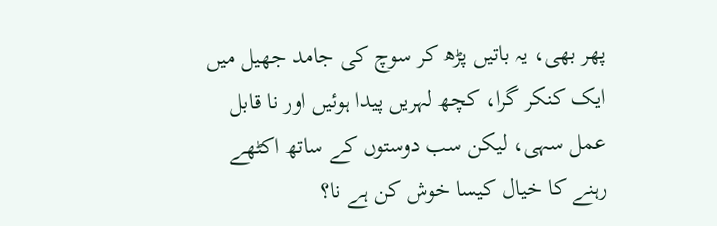پھر بھی، یہ باتیں پڑھ کر سوچ کی جامد جھیل میں ایک کنکر گرا، کچھ لہریں پیدا ہوئیں اور نا قابل عمل سہی، لیکن سب دوستوں کے ساتھ اکٹھے رہنے کا خیال کیسا خوش کن ہے نا؟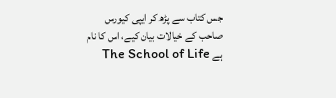جس کتاب سے پڑھ کر ایپی کیورس صاحب کے خیالات بیان کیے، اس کا نام ہے The School of Life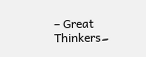– Great Thinkers۔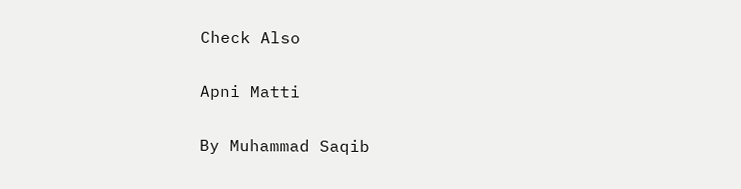Check Also

Apni Matti

By Muhammad Saqib